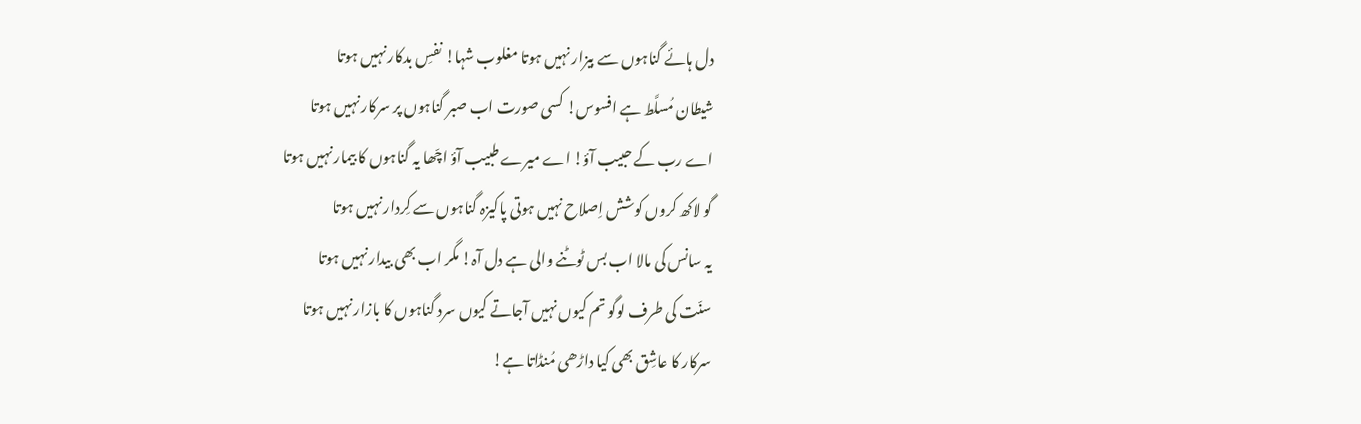دل ہائے گناہوں سے بیزار نہیں ہوتا مغلوب شہا! نفسِ بدکار نہیں ہوتا
شیطان مُسلَّط ہے افسوس! کسی صورت اب صبر گناہوں پر سرکار نہیں ہوتا
اے رب کے حبیب آؤ! اے میرے طبیب آؤ اچّھا یہ گناہوں کا بیمار نہیں ہوتا
گو لاکھ کروں کوشش اِصلاح نہیں ہوتی پاکیزہ گناہوں سے کِردار نہیں ہوتا
یہ سانس کی مالا اب بس ٹوٹنے والی ہے دل آہ! مگر اب بھی بیدار نہیں ہوتا
سنّت کی طرف لوگو تم کیوں نہیں آجاتے کیوں سرد گناہوں کا بازار نہیں ہوتا
سرکار کا عاشِق بھی کیا داڑھی مُنڈاتا ہے!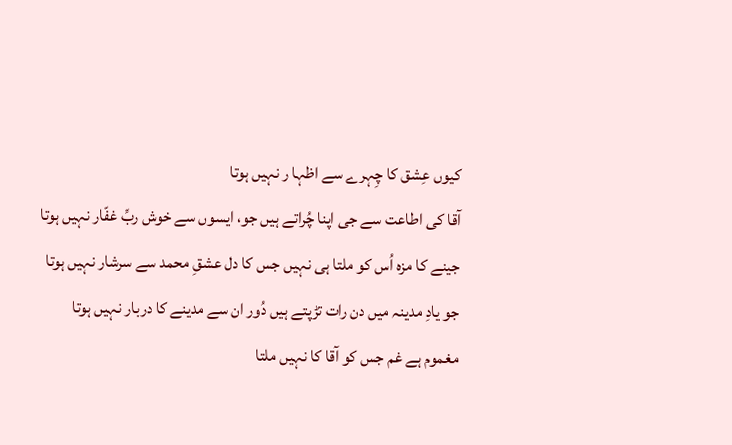کیوں عِشق کا چِہرے سے اظہا ر نہیں ہوتا
آقا کی اطاعت سے جی اپنا چُراتے ہیں جو، ایسوں سے خوش ربِّ غفّار نہیں ہوتا
جینے کا مزہ اُس کو ملتا ہی نہیں جس کا دل عشقِ محمد سے سرشار نہیں ہوتا
جو یادِ مدینہ میں دن رات تڑپتے ہیں دُور ان سے مدینے کا دربار نہیں ہوتا
مغموم ہے غم جس کو آقا کا نہیں ملتا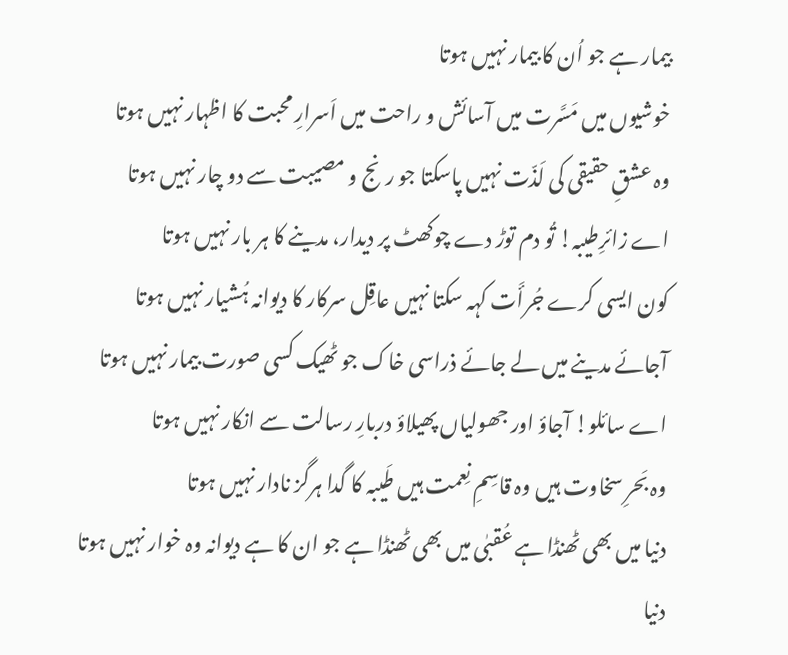بیمار ہے جو اُن کا بیمار نہیں ہوتا
خوشیوں میں مَسَّرت میں آسائش و راحت میں اَسرارِ محبت کا اظہار نہیں ہوتا
وہ عشقِ حقیقی کی لَذّت نہیں پاسکتا جو رنج و مصیبت سے دو چار نہیں ہوتا
اے زائرِطیبہ! تُو دم توڑ دے چوکھٹ پر دیدار، مدینے کا ہر بار نہیں ہوتا
کون ایسی کرے جُرأَت کہہ سکتا نہیں عاقِل سرکار کا دیوانہ ہُشیار نہیں ہوتا
آجائے مدینے میں لے جائے ذراسی خاک جو ٹھیک کسی صورت بیمار نہیں ہوتا
اے سائلو! آجاؤ اور جھولیاں پھیلاؤ دربارِ رسالت سے انکار نہیں ہوتا
وہ بَحرِ سخاوت ہیں وہ قاسِمِ نِعمت ہیں طَیبہ کا گدا ہرگز نادار نہیں ہوتا
دنیا میں بھی ٹھنڈا ہے عُقبٰی میں بھی ٹھنڈا ہے جو ان کا ہے دیوانہ وہ خوار نہیں ہوتا
دنیا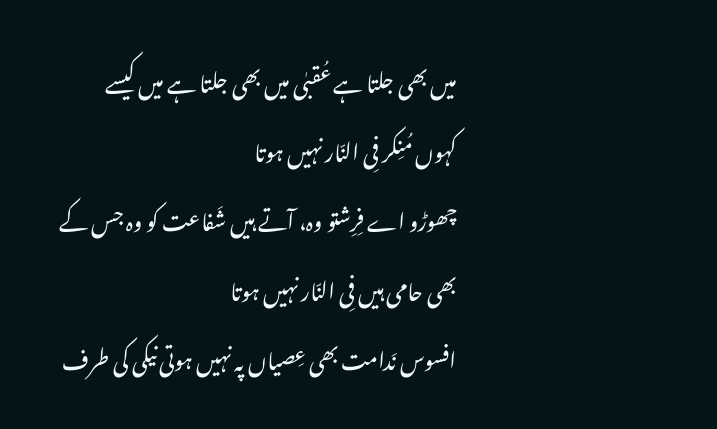میں بھی جلتا ہے عُقبٰی میں بھی جلتا ہے میں کیسے کہوں مُنِکر فِی النّار نہیں ہوتا
چھوڑو اے فِرِشتو وہ، آتے ہیں شَفاعت کو وہ جس کے بھی حامی ہیں فِی النّار نہیں ہوتا
افسوس نَدامت بھی عِصیاں پہ نہیں ہوتی نیکی کی طرف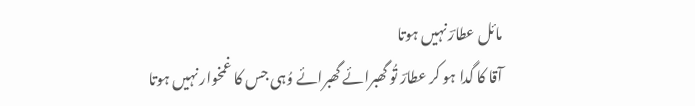مائل عطارؔ نہیں ہوتا
آقا کا گدا ہو کر عطارؔ تُو گھبرائے گھبرائے وُہی جس کا غمخوار نہیں ہوتا